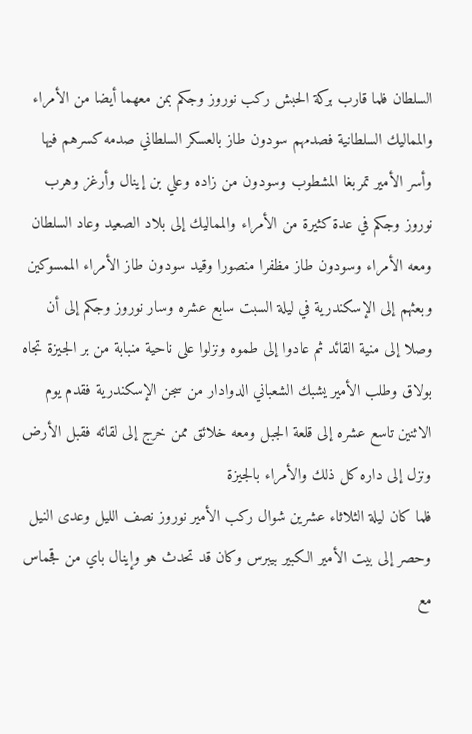السلطان فلما قارب بركة الحبش ركب نوروز وجكم بمن معهما أيضا من الأمراء والمماليك السلطانية فصدمهم سودون طاز بالعسكر السلطاني صدمه كسرهم فيها وأسر الأمير تمربغا المشطوب وسودون من زاده وعلي بن إينال وأرغز وهرب نوروز وجكم في عدة كثيرة من الأمراء والمماليك إلى بلاد الصعيد وعاد السلطان ومعه الأمراء وسودون طاز مظفرا منصورا وقيد سودون طاز الأمراء الممسوكين وبعثهم إلى الإسكندرية في ليلة السبت سابع عشره وسار نوروز وجكم إلى أن وصلا إلى منية القائد ثم عادوا إلى طموه ونزلوا على ناحية منبابة من بر الجيزة تجاه بولاق وطلب الأمير يشبك الشعباني الدوادار من سجن الإسكندرية فقدم يوم الاثنين تاسع عشره إلى قلعة الجبل ومعه خلائق ممن خرج إلى لقائه فقبل الأرض ونزل إلى داره كل ذلك والأمراء بالجيزة
فلما كان ليلة الثلاثاء عشرين شوال ركب الأمير نوروز نصف الليل وعدى النيل وحصر إلى بيت الأمير الكبير بيبرس وكان قد تحدث هو وإينال باي من قجماس مع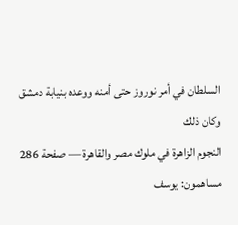السلطان في أمر نوروز حتى أمنه ووعده بنيابة دمشق وكان ذلك
النجوم الزاهرة في ملوك مصر والقاهرة — صفحة 286
مساهمون: يوسف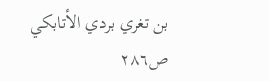بن تغري بردي الأتابكي
ص٢٨٦